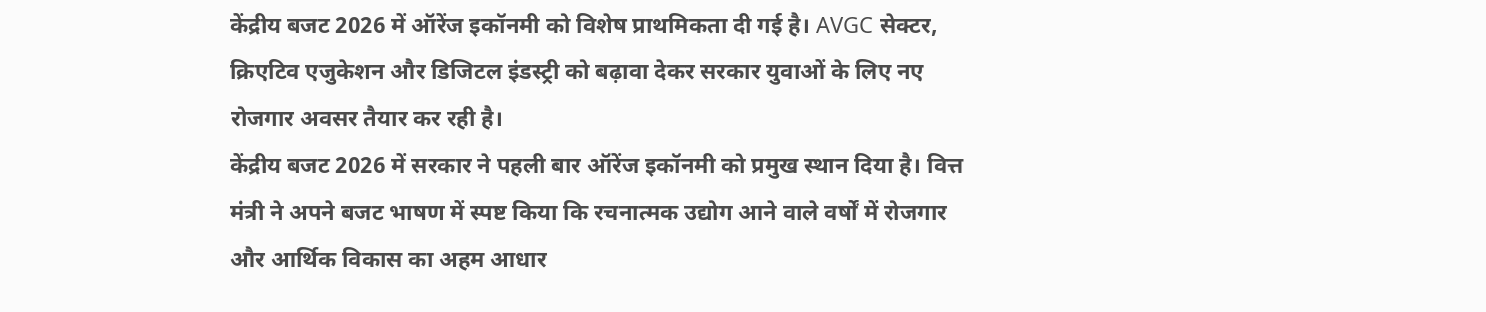केंद्रीय बजट 2026 में ऑरेंज इकॉनमी को विशेष प्राथमिकता दी गई है। AVGC सेक्टर, क्रिएटिव एजुकेशन और डिजिटल इंडस्ट्री को बढ़ावा देकर सरकार युवाओं के लिए नए रोजगार अवसर तैयार कर रही है।
केंद्रीय बजट 2026 में सरकार ने पहली बार ऑरेंज इकॉनमी को प्रमुख स्थान दिया है। वित्त मंत्री ने अपने बजट भाषण में स्पष्ट किया कि रचनात्मक उद्योग आने वाले वर्षों में रोजगार और आर्थिक विकास का अहम आधार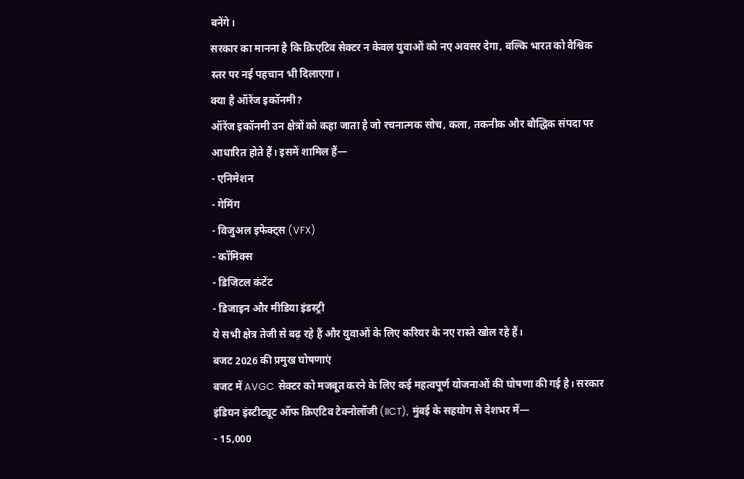बनेंगे।
सरकार का मानना है कि क्रिएटिव सेक्टर न केवल युवाओं को नए अवसर देगा, बल्कि भारत को वैश्विक स्तर पर नई पहचान भी दिलाएगा।
क्या है ऑरेंज इकॉनमी?
ऑरेंज इकॉनमी उन क्षेत्रों को कहा जाता है जो रचनात्मक सोच, कला, तकनीक और बौद्धिक संपदा पर आधारित होते हैं। इसमें शामिल हैं—
- एनिमेशन
- गेमिंग
- विजुअल इफेक्ट्स (VFX)
- कॉमिक्स
- डिजिटल कंटेंट
- डिजाइन और मीडिया इंडस्ट्री
ये सभी क्षेत्र तेजी से बढ़ रहे हैं और युवाओं के लिए करियर के नए रास्ते खोल रहे हैं।
बजट 2026 की प्रमुख घोषणाएं
बजट में AVGC सेक्टर को मजबूत करने के लिए कई महत्वपूर्ण योजनाओं की घोषणा की गई है। सरकार इंडियन इंस्टीट्यूट ऑफ क्रिएटिव टेक्नोलॉजी (IICT), मुंबई के सहयोग से देशभर में—
- 15,000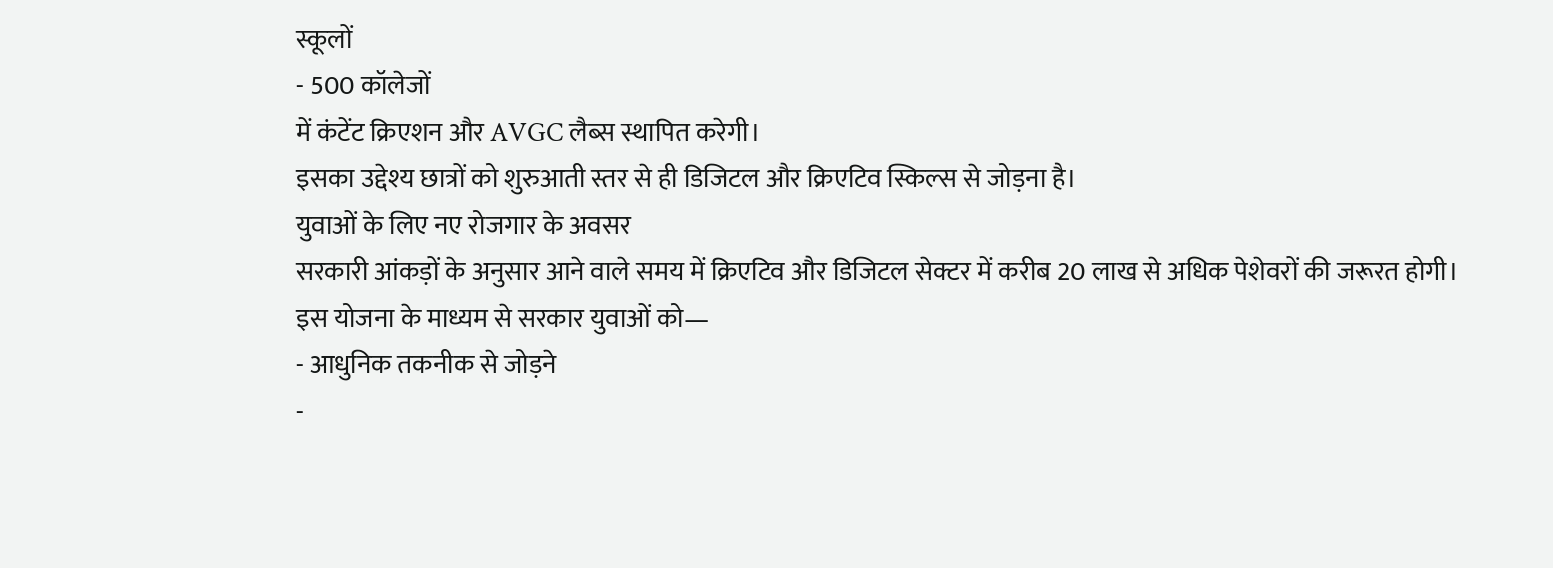स्कूलों
- 500 कॉलेजों
में कंटेंट क्रिएशन और AVGC लैब्स स्थापित करेगी।
इसका उद्देश्य छात्रों को शुरुआती स्तर से ही डिजिटल और क्रिएटिव स्किल्स से जोड़ना है।
युवाओं के लिए नए रोजगार के अवसर
सरकारी आंकड़ों के अनुसार आने वाले समय में क्रिएटिव और डिजिटल सेक्टर में करीब 20 लाख से अधिक पेशेवरों की जरूरत होगी।
इस योजना के माध्यम से सरकार युवाओं को—
- आधुनिक तकनीक से जोड़ने
-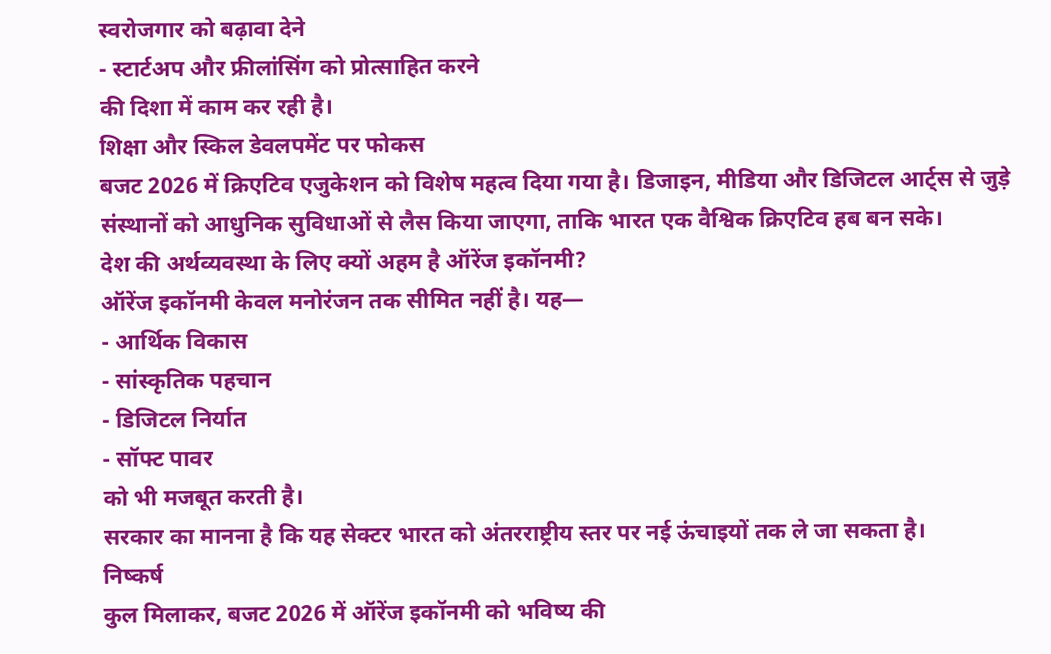स्वरोजगार को बढ़ावा देने
- स्टार्टअप और फ्रीलांसिंग को प्रोत्साहित करने
की दिशा में काम कर रही है।
शिक्षा और स्किल डेवलपमेंट पर फोकस
बजट 2026 में क्रिएटिव एजुकेशन को विशेष महत्व दिया गया है। डिजाइन, मीडिया और डिजिटल आर्ट्स से जुड़े संस्थानों को आधुनिक सुविधाओं से लैस किया जाएगा, ताकि भारत एक वैश्विक क्रिएटिव हब बन सके।
देश की अर्थव्यवस्था के लिए क्यों अहम है ऑरेंज इकॉनमी?
ऑरेंज इकॉनमी केवल मनोरंजन तक सीमित नहीं है। यह—
- आर्थिक विकास
- सांस्कृतिक पहचान
- डिजिटल निर्यात
- सॉफ्ट पावर
को भी मजबूत करती है।
सरकार का मानना है कि यह सेक्टर भारत को अंतरराष्ट्रीय स्तर पर नई ऊंचाइयों तक ले जा सकता है।
निष्कर्ष
कुल मिलाकर, बजट 2026 में ऑरेंज इकॉनमी को भविष्य की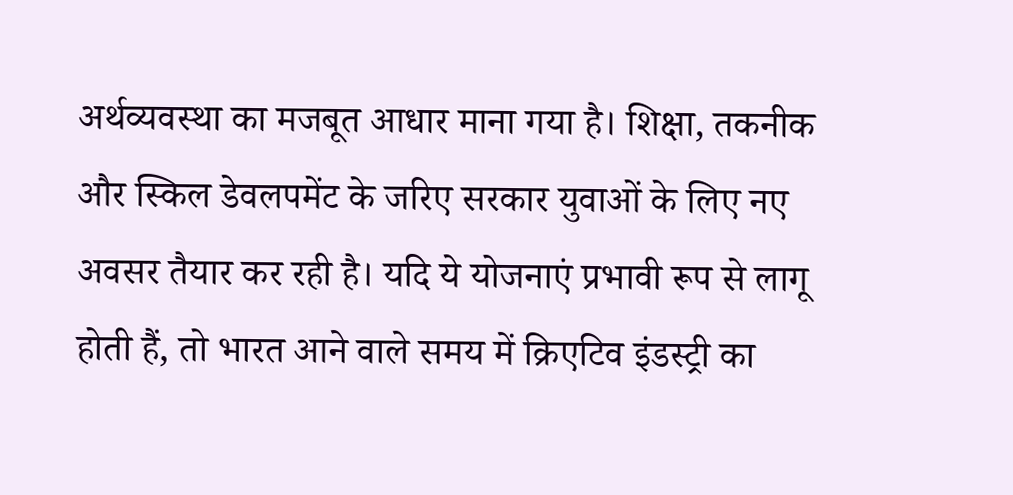अर्थव्यवस्था का मजबूत आधार माना गया है। शिक्षा, तकनीक और स्किल डेवलपमेंट के जरिए सरकार युवाओं के लिए नए अवसर तैयार कर रही है। यदि ये योजनाएं प्रभावी रूप से लागू होती हैं, तो भारत आने वाले समय में क्रिएटिव इंडस्ट्री का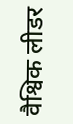वैश्विक लीडर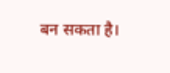बन सकता है।